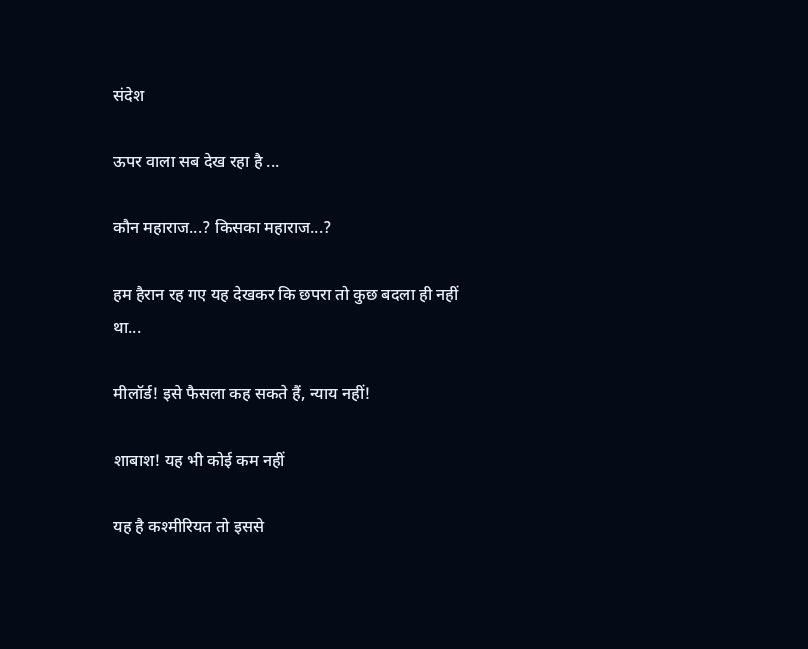संदेश

ऊपर वाला सब देख रहा है ...

कौन महाराज...? किसका महाराज...?

हम हैरान रह गए यह देखकर कि छपरा तो कुछ बदला ही नहीं था...

मीलॉर्ड! इसे फैसला कह सकते हैं, न्याय नहीं!

शाबाश! यह भी कोई कम नहीं

यह है कश्मीरियत तो इससे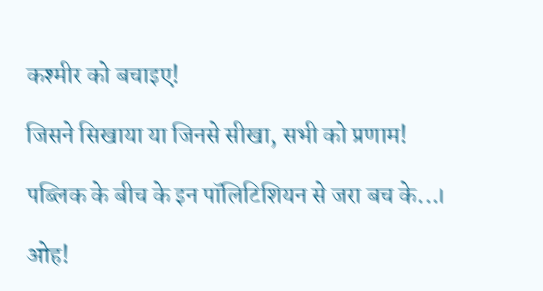कश्मीर को बचाइए!

जिसने सिखाया या जिनसे सीखा, सभी को प्रणाम!

पब्लिक के बीच के इन पॉलिटिशियन से जरा बच के...।

ओह!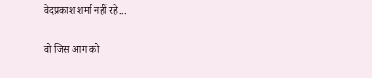वेदप्रकाश शर्मा नहीं रहे...

वो जिस आग को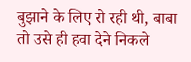बुझाने के लिए रो रही थी, बाबा तो उसे ही हवा देने निकले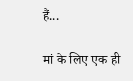हैं...

मां के लिए एक ही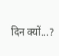दिन क्यों...?